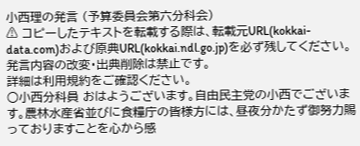小西理の発言 (予算委員会第六分科会)
⚠ コピーしたテキストを転載する際は、転載元URL(kokkai-data.com)および原典URL(kokkai.ndl.go.jp)を必ず残してください。発言内容の改変・出典削除は禁止です。
詳細は利用規約をご確認ください。
○小西分科員 おはようございます。自由民主党の小西でございます。農林水産省並びに食糧庁の皆様方には、昼夜分かたず御努力賜っておりますことを心から感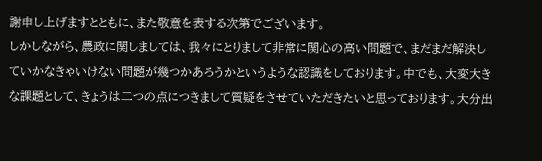謝申し上げますとともに、また敬意を表する次第でございます。
しかしながら、農政に関しましては、我々にとりまして非常に関心の高い問題で、まだまだ解決していかなきゃいけない問題が幾つかあろうかというような認識をしております。中でも、大変大きな課題として、きょうは二つの点につきまして質疑をさせていただきたいと思っております。大分出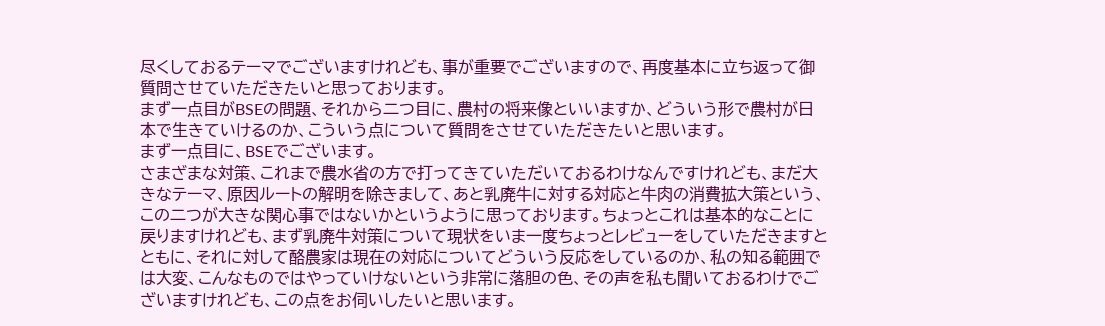尽くしておるテーマでございますけれども、事が重要でございますので、再度基本に立ち返って御質問させていただきたいと思っております。
まず一点目がBSEの問題、それから二つ目に、農村の将来像といいますか、どういう形で農村が日本で生きていけるのか、こういう点について質問をさせていただきたいと思います。
まず一点目に、BSEでございます。
さまざまな対策、これまで農水省の方で打ってきていただいておるわけなんですけれども、まだ大きなテーマ、原因ルートの解明を除きまして、あと乳廃牛に対する対応と牛肉の消費拡大策という、この二つが大きな関心事ではないかというように思っております。ちょっとこれは基本的なことに戻りますけれども、まず乳廃牛対策について現状をいま一度ちょっとレビューをしていただきますとともに、それに対して酪農家は現在の対応についてどういう反応をしているのか、私の知る範囲では大変、こんなものではやっていけないという非常に落胆の色、その声を私も聞いておるわけでございますけれども、この点をお伺いしたいと思います。